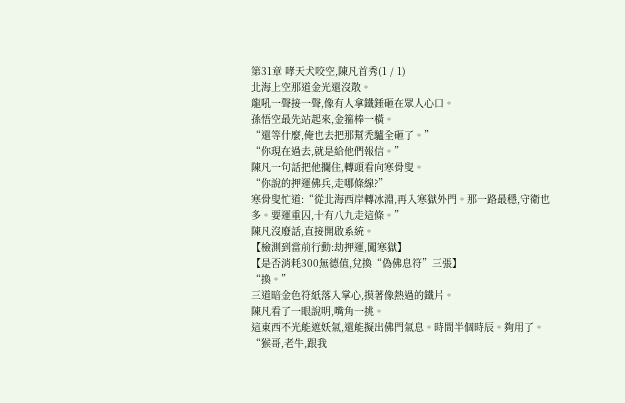第31章 哮天犬咬空,陳凡首秀(1 / 1)
北海上空那道金光還沒散。
龍吼一聲接一聲,像有人拿鐵錘砸在眾人心口。
孫悟空最先站起來,金箍棒一橫。
“還等什麼,俺也去把那幫禿驢全砸了。”
“你現在過去,就是給他們報信。”
陳凡一句話把他攔住,轉頭看向寒骨叟。
“你說的押運佛兵,走哪條線?”
寒骨叟忙道:“從北海西岸轉冰淵,再入寒獄外門。那一路最穩,守衛也多。要運重囚,十有八九走這條。”
陳凡沒廢話,直接開啟系統。
【檢測到當前行動:劫押運,闖寒獄】
【是否消耗300無德值,兌換“偽佛息符”三張】
“換。”
三道暗金色符紙落入掌心,摸著像熱過的鐵片。
陳凡看了一眼說明,嘴角一挑。
這東西不光能遮妖氣,還能擬出佛門氣息。時間半個時辰。夠用了。
“猴哥,老牛,跟我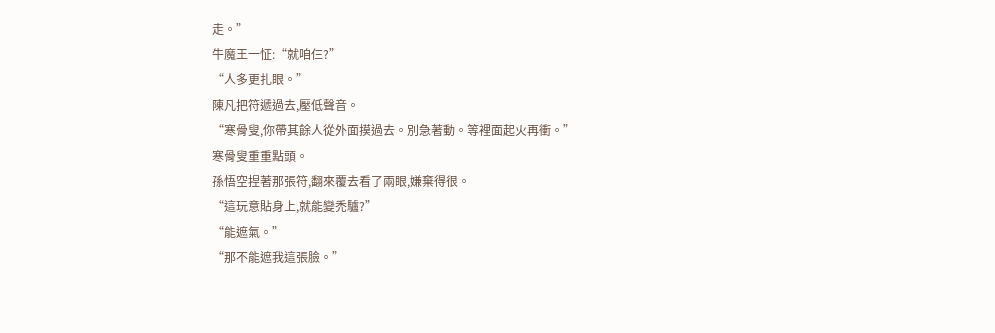走。”
牛魔王一怔:“就咱仨?”
“人多更扎眼。”
陳凡把符遞過去,壓低聲音。
“寒骨叟,你帶其餘人從外面摸過去。別急著動。等裡面起火再衝。”
寒骨叟重重點頭。
孫悟空捏著那張符,翻來覆去看了兩眼,嫌棄得很。
“這玩意貼身上,就能變禿驢?”
“能遮氣。”
“那不能遮我這張臉。”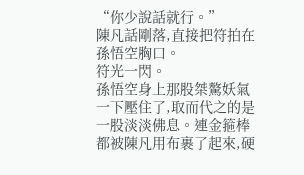“你少說話就行。”
陳凡話剛落,直接把符拍在孫悟空胸口。
符光一閃。
孫悟空身上那股桀驁妖氣一下壓住了,取而代之的是一股淡淡佛息。連金箍棒都被陳凡用布裹了起來,硬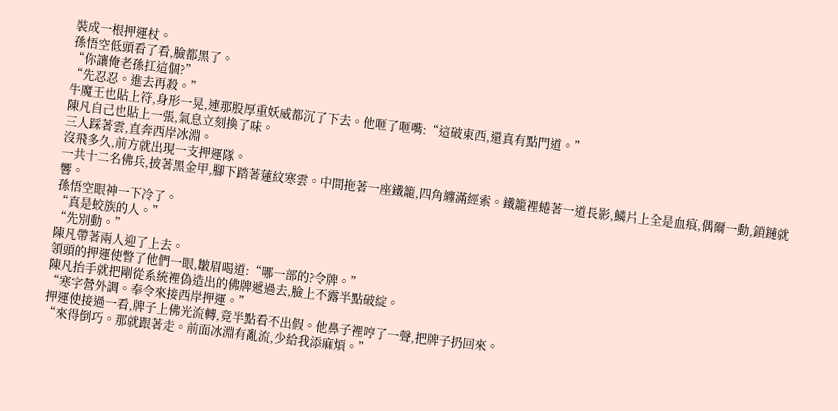裝成一根押運杖。
孫悟空低頭看了看,臉都黑了。
“你讓俺老孫扛這個?”
“先忍忍。進去再殺。”
牛魔王也貼上符,身形一晃,連那股厚重妖威都沉了下去。他咂了咂嘴:“這破東西,還真有點門道。”
陳凡自己也貼上一張,氣息立刻換了味。
三人踩著雲,直奔西岸冰淵。
沒飛多久,前方就出現一支押運隊。
一共十二名佛兵,披著黑金甲,腳下踏著蓮紋寒雲。中間拖著一座鐵籠,四角纏滿經索。鐵籠裡蜷著一道長影,鱗片上全是血痕,偶爾一動,鎖鏈就響。
孫悟空眼神一下冷了。
“真是蛟族的人。”
“先別動。”
陳凡帶著兩人迎了上去。
領頭的押運使瞥了他們一眼,皺眉喝道:“哪一部的?令牌。”
陳凡抬手就把剛從系統裡偽造出的佛牌遞過去,臉上不露半點破綻。
“寒字營外調。奉令來接西岸押運。”
押運使接過一看,牌子上佛光流轉,竟半點看不出假。他鼻子裡哼了一聲,把牌子扔回來。
“來得倒巧。那就跟著走。前面冰淵有亂流,少給我添麻煩。”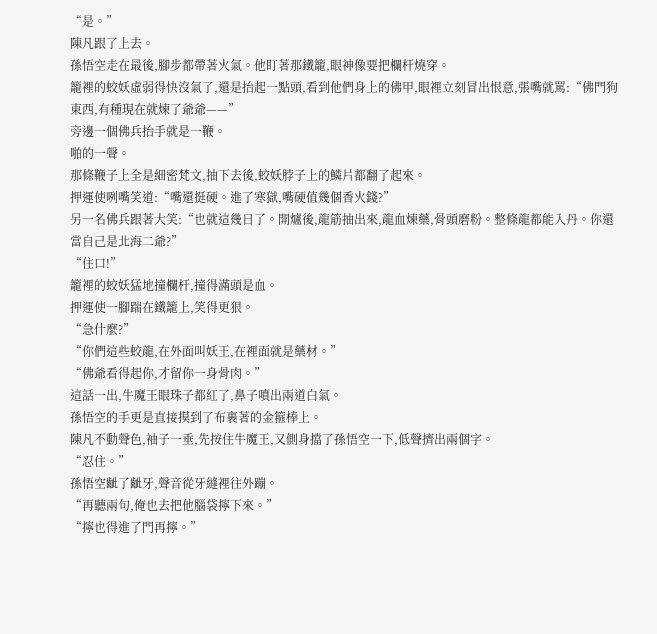“是。”
陳凡跟了上去。
孫悟空走在最後,腳步都帶著火氣。他盯著那鐵籠,眼神像要把欄杆燒穿。
籠裡的蛟妖虛弱得快沒氣了,還是抬起一點頭,看到他們身上的佛甲,眼裡立刻冒出恨意,張嘴就罵:“佛門狗東西,有種現在就煉了爺爺——”
旁邊一個佛兵抬手就是一鞭。
啪的一聲。
那條鞭子上全是細密梵文,抽下去後,蛟妖脖子上的鱗片都翻了起來。
押運使咧嘴笑道:“嘴還挺硬。進了寒獄,嘴硬值幾個香火錢?”
另一名佛兵跟著大笑:“也就這幾日了。開爐後,龍筋抽出來,龍血煉藥,骨頭磨粉。整條龍都能入丹。你還當自己是北海二爺?”
“住口!”
籠裡的蛟妖猛地撞欄杆,撞得滿頭是血。
押運使一腳踹在鐵籠上,笑得更狠。
“急什麼?”
“你們這些蛟龍,在外面叫妖王,在裡面就是藥材。”
“佛爺看得起你,才留你一身骨肉。”
這話一出,牛魔王眼珠子都紅了,鼻子噴出兩道白氣。
孫悟空的手更是直接摸到了布裹著的金箍棒上。
陳凡不動聲色,袖子一垂,先按住牛魔王,又側身擋了孫悟空一下,低聲擠出兩個字。
“忍住。”
孫悟空齜了齜牙,聲音從牙縫裡往外蹦。
“再聽兩句,俺也去把他腦袋擰下來。”
“擰也得進了門再擰。”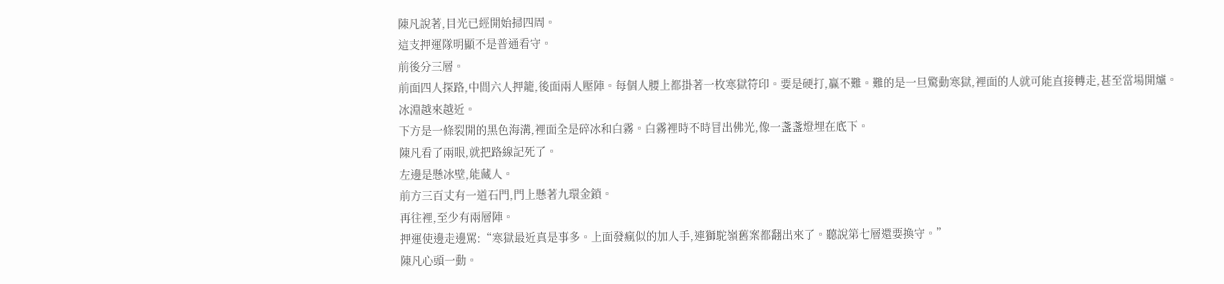陳凡說著,目光已經開始掃四周。
這支押運隊明顯不是普通看守。
前後分三層。
前面四人探路,中間六人押籠,後面兩人壓陣。每個人腰上都掛著一枚寒獄符印。要是硬打,贏不難。難的是一旦驚動寒獄,裡面的人就可能直接轉走,甚至當場開爐。
冰淵越來越近。
下方是一條裂開的黑色海溝,裡面全是碎冰和白霧。白霧裡時不時冒出佛光,像一盞盞燈埋在底下。
陳凡看了兩眼,就把路線記死了。
左邊是懸冰壁,能藏人。
前方三百丈有一道石門,門上懸著九環金鎖。
再往裡,至少有兩層陣。
押運使邊走邊罵:“寒獄最近真是事多。上面發瘋似的加人手,連獅駝嶺舊案都翻出來了。聽說第七層還要換守。”
陳凡心頭一動。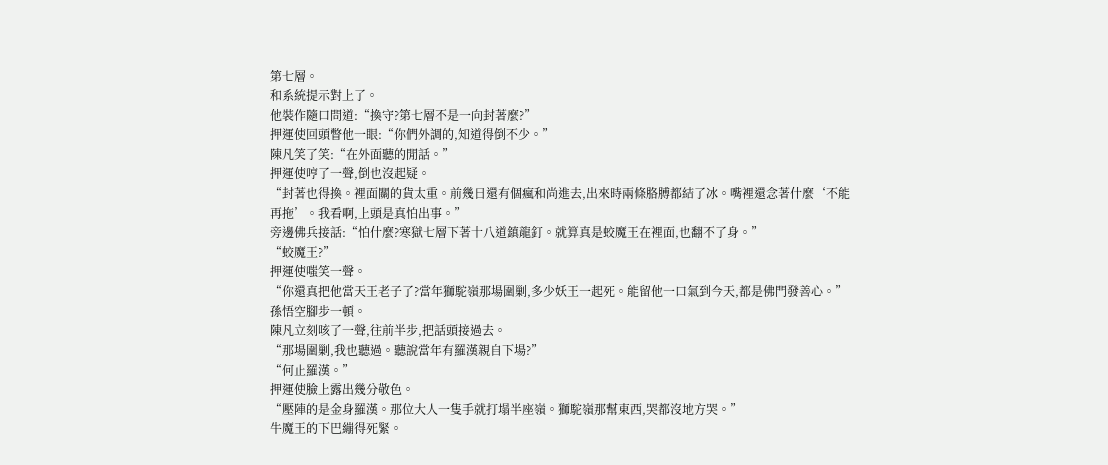第七層。
和系統提示對上了。
他裝作隨口問道:“換守?第七層不是一向封著麼?”
押運使回頭瞥他一眼:“你們外調的,知道得倒不少。”
陳凡笑了笑:“在外面聽的閒話。”
押運使哼了一聲,倒也沒起疑。
“封著也得換。裡面關的貨太重。前幾日還有個瘋和尚進去,出來時兩條胳膊都結了冰。嘴裡還念著什麼‘不能再拖’。我看啊,上頭是真怕出事。”
旁邊佛兵接話:“怕什麼?寒獄七層下著十八道鎮龍釘。就算真是蛟魔王在裡面,也翻不了身。”
“蛟魔王?”
押運使嗤笑一聲。
“你還真把他當天王老子了?當年獅駝嶺那場圍剿,多少妖王一起死。能留他一口氣到今天,都是佛門發善心。”
孫悟空腳步一頓。
陳凡立刻咳了一聲,往前半步,把話頭接過去。
“那場圍剿,我也聽過。聽說當年有羅漢親自下場?”
“何止羅漢。”
押運使臉上露出幾分敬色。
“壓陣的是金身羅漢。那位大人一隻手就打塌半座嶺。獅駝嶺那幫東西,哭都沒地方哭。”
牛魔王的下巴繃得死緊。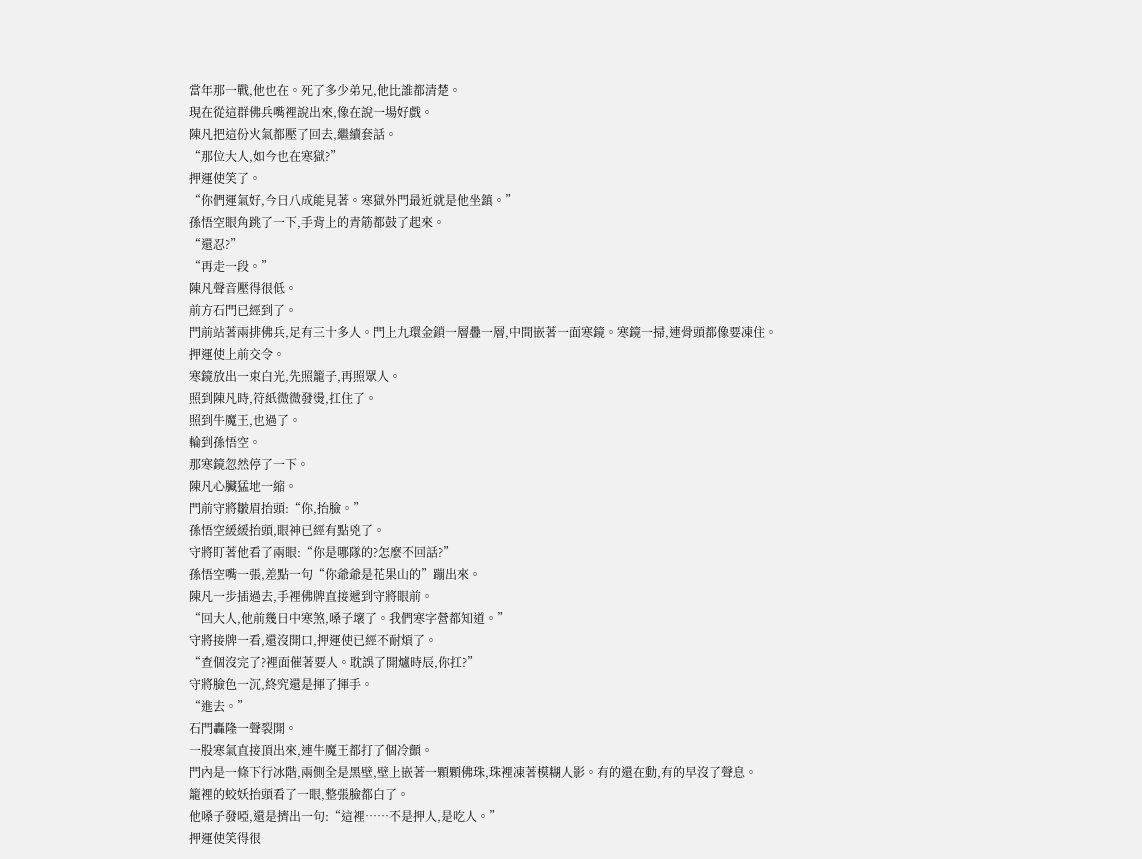當年那一戰,他也在。死了多少弟兄,他比誰都清楚。
現在從這群佛兵嘴裡說出來,像在說一場好戲。
陳凡把這份火氣都壓了回去,繼續套話。
“那位大人,如今也在寒獄?”
押運使笑了。
“你們運氣好,今日八成能見著。寒獄外門最近就是他坐鎮。”
孫悟空眼角跳了一下,手背上的青筋都鼓了起來。
“還忍?”
“再走一段。”
陳凡聲音壓得很低。
前方石門已經到了。
門前站著兩排佛兵,足有三十多人。門上九環金鎖一層疊一層,中間嵌著一面寒鏡。寒鏡一掃,連骨頭都像要凍住。
押運使上前交令。
寒鏡放出一束白光,先照籠子,再照眾人。
照到陳凡時,符紙微微發燙,扛住了。
照到牛魔王,也過了。
輪到孫悟空。
那寒鏡忽然停了一下。
陳凡心臟猛地一縮。
門前守將皺眉抬頭:“你,抬臉。”
孫悟空緩緩抬頭,眼神已經有點兇了。
守將盯著他看了兩眼:“你是哪隊的?怎麼不回話?”
孫悟空嘴一張,差點一句“你爺爺是花果山的”蹦出來。
陳凡一步插過去,手裡佛牌直接遞到守將眼前。
“回大人,他前幾日中寒煞,嗓子壞了。我們寒字營都知道。”
守將接牌一看,還沒開口,押運使已經不耐煩了。
“查個沒完了?裡面催著要人。耽誤了開爐時辰,你扛?”
守將臉色一沉,終究還是揮了揮手。
“進去。”
石門轟隆一聲裂開。
一股寒氣直接頂出來,連牛魔王都打了個冷顫。
門內是一條下行冰階,兩側全是黑壁,壁上嵌著一顆顆佛珠,珠裡凍著模糊人影。有的還在動,有的早沒了聲息。
籠裡的蛟妖抬頭看了一眼,整張臉都白了。
他嗓子發啞,還是擠出一句:“這裡……不是押人,是吃人。”
押運使笑得很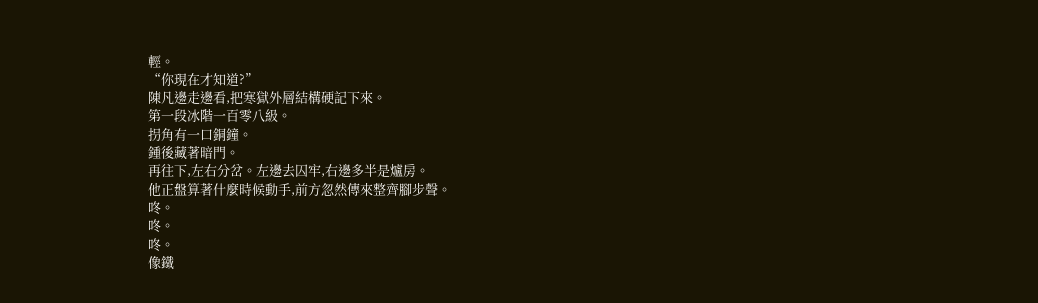輕。
“你現在才知道?”
陳凡邊走邊看,把寒獄外層結構硬記下來。
第一段冰階一百零八級。
拐角有一口銅鐘。
鍾後藏著暗門。
再往下,左右分岔。左邊去囚牢,右邊多半是爐房。
他正盤算著什麼時候動手,前方忽然傳來整齊腳步聲。
咚。
咚。
咚。
像鐵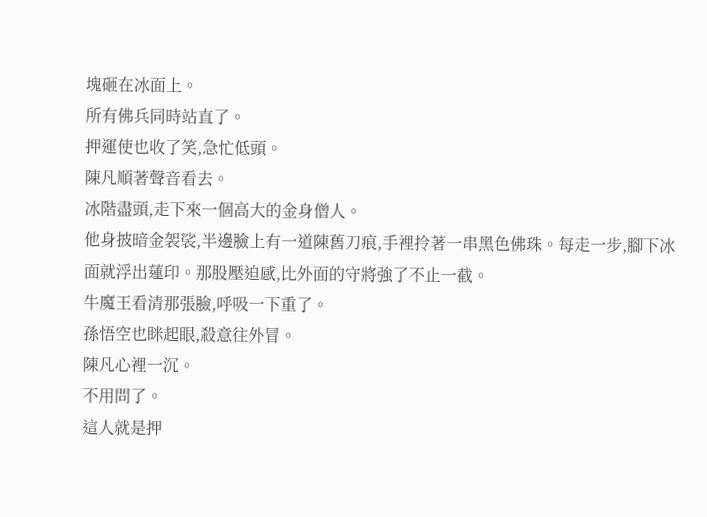塊砸在冰面上。
所有佛兵同時站直了。
押運使也收了笑,急忙低頭。
陳凡順著聲音看去。
冰階盡頭,走下來一個高大的金身僧人。
他身披暗金袈裟,半邊臉上有一道陳舊刀痕,手裡拎著一串黑色佛珠。每走一步,腳下冰面就浮出蓮印。那股壓迫感,比外面的守將強了不止一截。
牛魔王看清那張臉,呼吸一下重了。
孫悟空也眯起眼,殺意往外冒。
陳凡心裡一沉。
不用問了。
這人就是押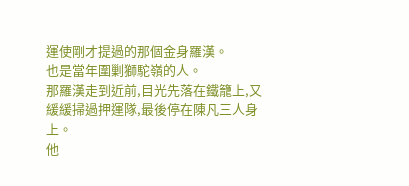運使剛才提過的那個金身羅漢。
也是當年圍剿獅駝嶺的人。
那羅漢走到近前,目光先落在鐵籠上,又緩緩掃過押運隊,最後停在陳凡三人身上。
他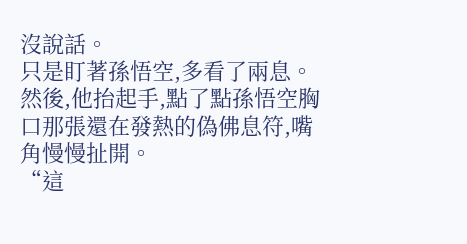沒說話。
只是盯著孫悟空,多看了兩息。
然後,他抬起手,點了點孫悟空胸口那張還在發熱的偽佛息符,嘴角慢慢扯開。
“這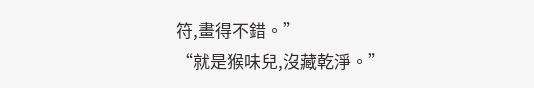符,畫得不錯。”
“就是猴味兒,沒藏乾淨。”